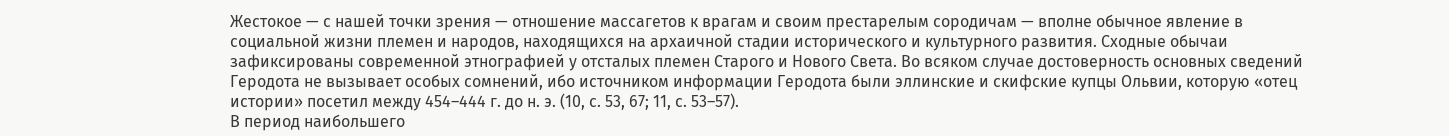Жестокое — с нашей точки зрения — отношение массагетов к врагам и своим престарелым сородичам — вполне обычное явление в социальной жизни племен и народов, находящихся на архаичной стадии исторического и культурного развития. Сходные обычаи зафиксированы современной этнографией у отсталых племен Старого и Нового Света. Во всяком случае достоверность основных сведений Геродота не вызывает особых сомнений, ибо источником информации Геродота были эллинские и скифские купцы Ольвии, которую «отец истории» посетил между 454–444 г. до н. э. (10, с. 53, 67; 11, с. 53–57).
В период наибольшего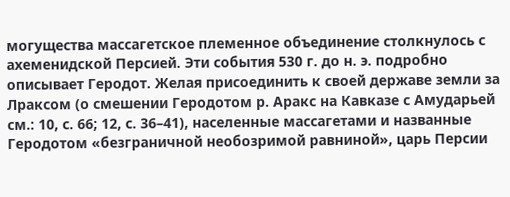могущества массагетское племенное объединение столкнулось с ахеменидской Персией. Эти события 530 г. до н. э. подробно описывает Геродот. Желая присоединить к своей державе земли за Лраксом (о смешении Геродотом р. Аракс на Кавказе с Амударьей см.: 10, с. 66; 12, с. 36–41), населенные массагетами и названные Геродотом «безграничной необозримой равниной», царь Персии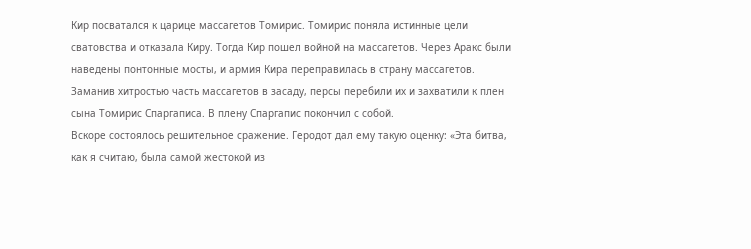Кир посватался к царице массагетов Томирис. Томирис поняла истинные цели сватовства и отказала Киру. Тогда Кир пошел войной на массагетов. Через Аракс были наведены понтонные мосты, и армия Кира переправилась в страну массагетов. Заманив хитростью часть массагетов в засаду, персы перебили их и захватили к плен сына Томирис Спаргаписа. В плену Спаргапис покончил с собой.
Вскоре состоялось решительное сражение. Геродот дал ему такую оценку: «Эта битва, как я считаю, была самой жестокой из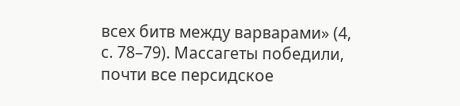всех битв между варварами» (4, с. 78–79). Массагеты победили, почти все персидское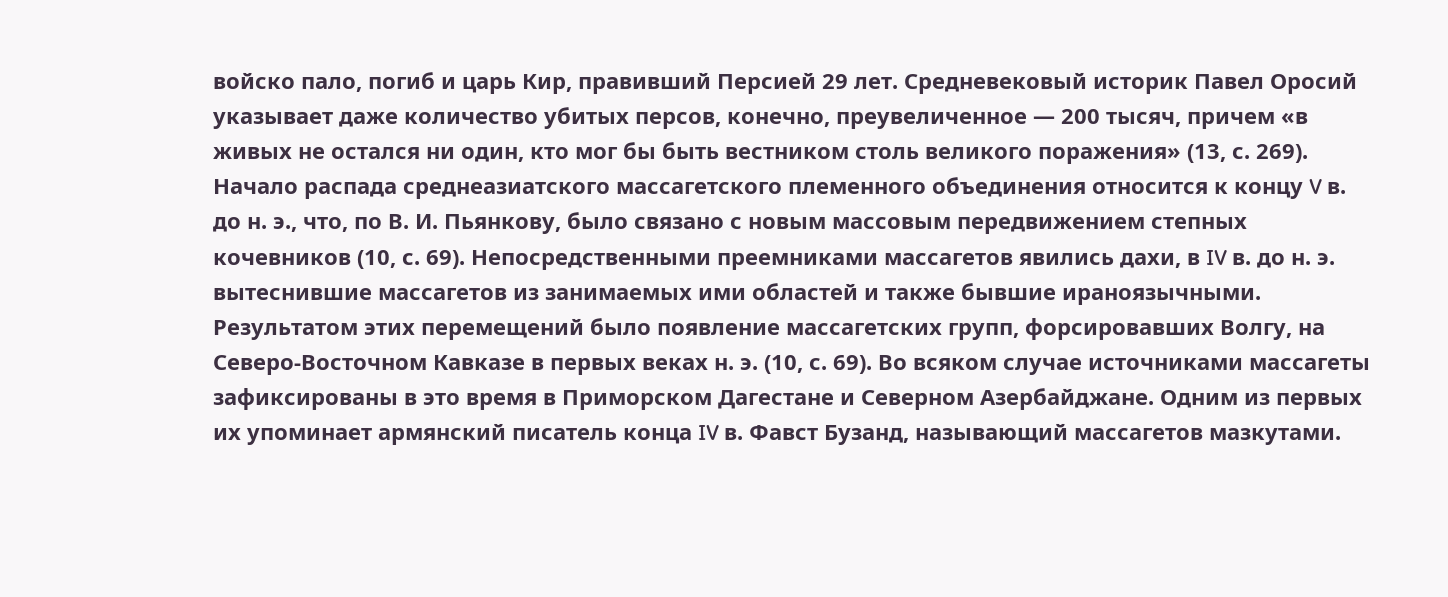войско пало, погиб и царь Кир, правивший Персией 29 лет. Средневековый историк Павел Оросий указывает даже количество убитых персов, конечно, преувеличенное — 200 тысяч, причем «в живых не остался ни один, кто мог бы быть вестником столь великого поражения» (13, с. 269).
Начало распада среднеазиатского массагетского племенного объединения относится к концу V в. до н. э., что, по В. И. Пьянкову, было связано с новым массовым передвижением степных кочевников (10, с. 69). Непосредственными преемниками массагетов явились дахи, в IV в. до н. э. вытеснившие массагетов из занимаемых ими областей и также бывшие ираноязычными. Результатом этих перемещений было появление массагетских групп, форсировавших Волгу, на Северо-Восточном Кавказе в первых веках н. э. (10, с. 69). Во всяком случае источниками массагеты зафиксированы в это время в Приморском Дагестане и Северном Азербайджане. Одним из первых их упоминает армянский писатель конца IV в. Фавст Бузанд, называющий массагетов мазкутами.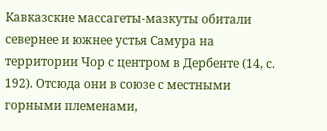Кавказские массагеты-мазкуты обитали севернее и южнее устья Самура на территории Чор с центром в Дербенте (14, с. 192). Отсюда они в союзе с местными горными племенами,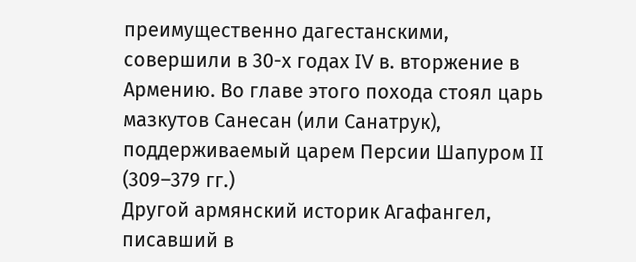преимущественно дагестанскими, совершили в 30-х годах IV в. вторжение в Армению. Во главе этого похода стоял царь мазкутов Санесан (или Санатрук), поддерживаемый царем Персии Шапуром II (309–379 гг.)
Другой армянский историк Агафангел, писавший в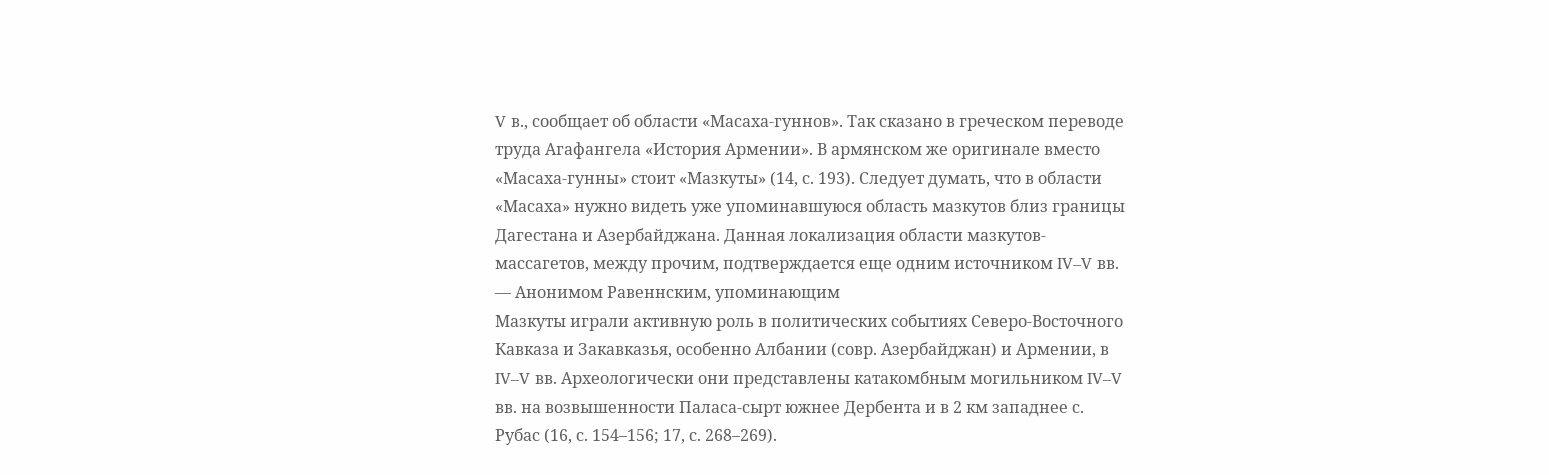V в., сообщает об области «Масаха-гуннов». Так сказано в греческом переводе труда Агафангела «История Армении». В армянском же оригинале вместо «Масаха-гунны» стоит «Мазкуты» (14, с. 193). Следует думать, что в области «Масаха» нужно видеть уже упоминавшуюся область мазкутов близ границы Дагестана и Азербайджана. Данная локализация области мазкутов-массагетов, между прочим, подтверждается еще одним источником IV–V вв. — Анонимом Равеннским, упоминающим
Мазкуты играли активную роль в политических событиях Северо-Восточного Кавказа и Закавказья, особенно Албании (совр. Азербайджан) и Армении, в IV–V вв. Археологически они представлены катакомбным могильником IV–V вв. на возвышенности Паласа-сырт южнее Дербента и в 2 км западнее с. Рубас (16, с. 154–156; 17, с. 268–269).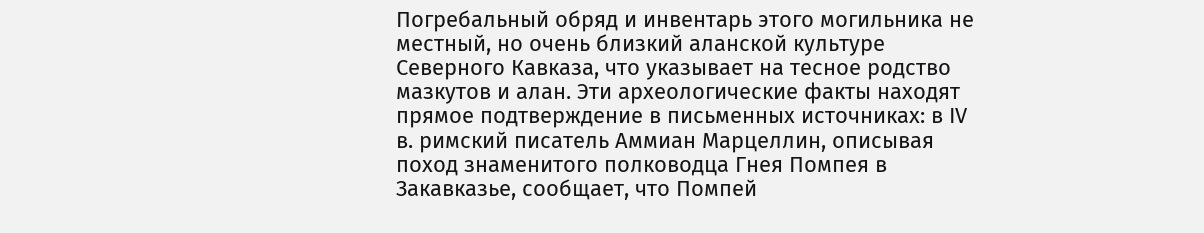Погребальный обряд и инвентарь этого могильника не местный, но очень близкий аланской культуре Северного Кавказа, что указывает на тесное родство мазкутов и алан. Эти археологические факты находят прямое подтверждение в письменных источниках: в IV в. римский писатель Аммиан Марцеллин, описывая поход знаменитого полководца Гнея Помпея в Закавказье, сообщает, что Помпей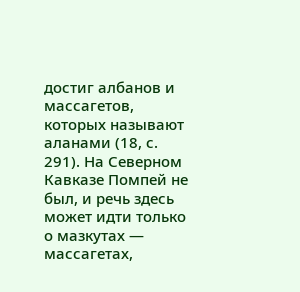достиг албанов и массагетов, которых называют аланами (18, с. 291). На Северном Кавказе Помпей не был, и речь здесь может идти только о мазкутах — массагетах,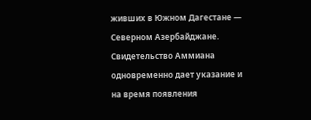живших в Южном Дагестане — Северном Азербайджане. Свидетельство Аммиана одновременно дает указание и на время появления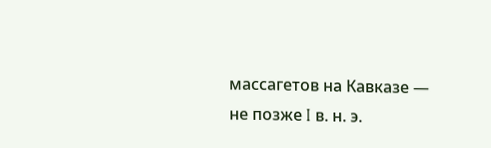массагетов на Кавказе — не позже I в. н. э.